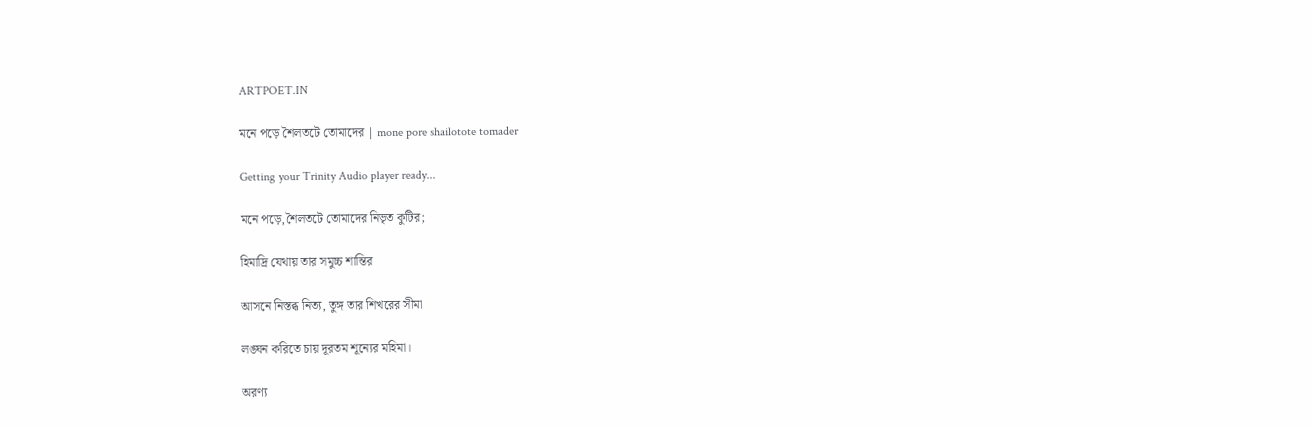ARTPOET.IN

মনে পড়ে শৈলতটে তোমাদের | mone pore shailotote tomader

Getting your Trinity Audio player ready...

মনে পড়ে,শৈলতটে তোমাদের নিভৃত কুটির;

হিমাদ্রি যেথায় তার সমুচ্চ শান্তির

আসনে নিস্তব্ধ নিত্য, তুঙ্গ তার শিখরের সীমা

লঙ্ঘন করিতে চায় দূরতম শূন্যের মহিমা।

অরণ্য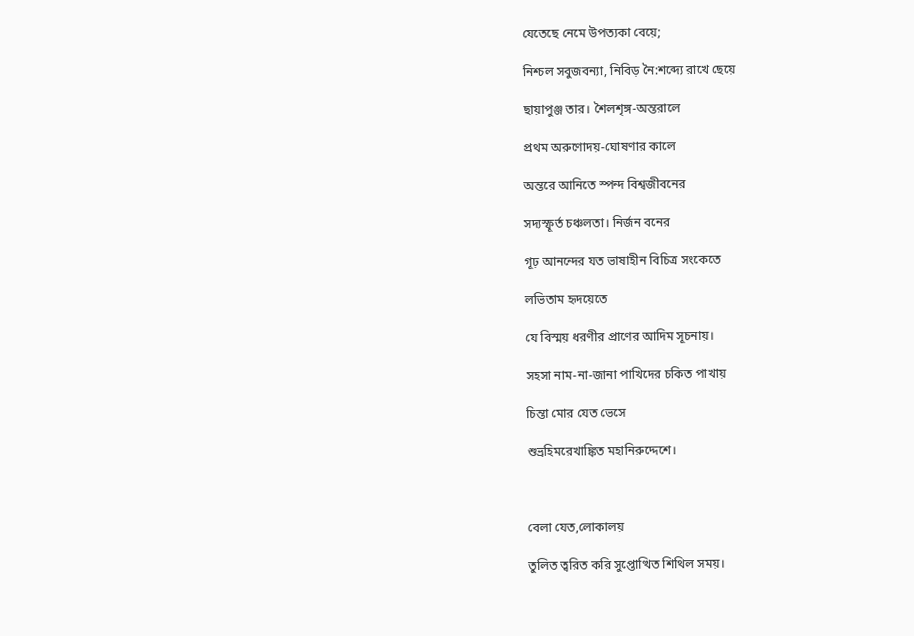যেতেছে নেমে উপত্যকা বেয়ে;

নিশ্চল সবুজবন্যা, নিবিড় নৈ:শব্দ্যে রাখে ছেয়ে

ছায়াপুঞ্জ তার। শৈলশৃঙ্গ-অন্তরালে

প্রথম অরুণোদয়-ঘোষণার কালে

অন্তরে আনিতে স্পন্দ বিশ্বজীবনের

সদ্যস্ফূর্ত চঞ্চলতা। নির্জন বনের

গূঢ় আনন্দের যত ভাষাহীন বিচিত্র সংকেতে

লভিতাম হৃদয়েতে

যে বিস্ময় ধরণীর প্রাণের আদিম সূচনায়।

সহসা নাম-না-জানা পাখিদের চকিত পাখায়

চিন্তা মোর যেত ভেসে

শুভ্রহিমরেখাঙ্কিত মহানিরুদ্দেশে।



বেলা যেত,লোকালয়

তুলিত ত্বরিত করি সুপ্তোত্থিত শিথিল সময়।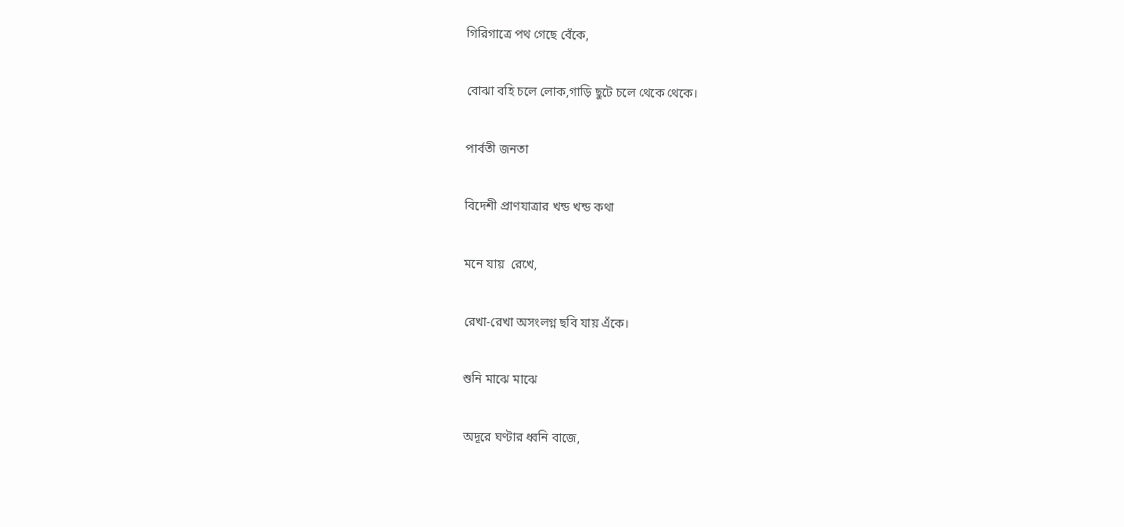গিরিগাত্রে পথ গেছে বেঁকে,

বোঝা বহি চলে লোক,গাড়ি ছুটে চলে থেকে থেকে।

পার্বতী জনতা

বিদেশী প্রাণযাত্রার খন্ড খন্ড কথা

মনে যায়  রেখে,

রেখা-রেখা অসংলগ্ন ছবি যায় এঁকে।

শুনি মাঝে মাঝে

অদূরে ঘণ্টার ধ্বনি বাজে,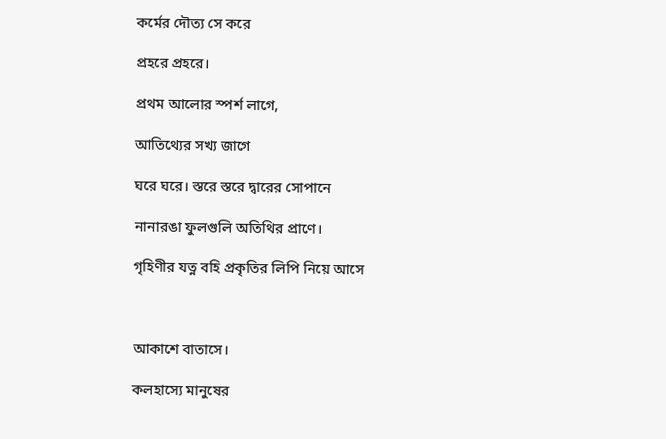কর্মের দৌত্য সে করে

প্রহরে প্রহরে।

প্রথম আলোর স্পর্শ লাগে,

আতিথ্যের সখ্য জাগে

ঘরে ঘরে। স্তরে স্তরে দ্বারের সোপানে

নানারঙা ফুলগুলি অতিথির প্রাণে।

গৃহিণীর যত্ন বহি প্রকৃতির লিপি নিয়ে আসে



আকাশে বাতাসে।

কলহাস্যে মানুষের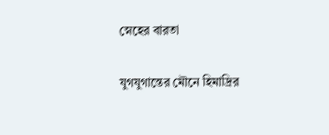স্নেহের বারতা

যুগযুগান্তের মৌনে হিমাদ্রির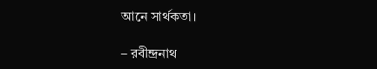আনে সার্থকতা।

– রবীন্দ্রনাথ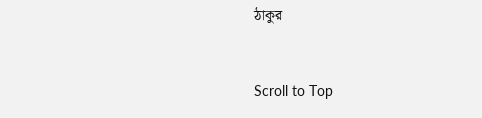ঠাকুর



Scroll to Top